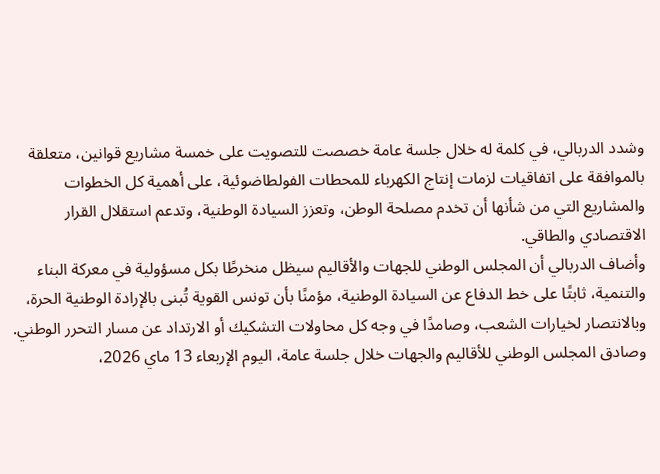وشدد الدربالي، في كلمة له خلال جلسة عامة خصصت للتصويت على خمسة مشاريع قوانين، متعلقة بالموافقة على اتفاقيات لزمات إنتاج الكهرباء للمحطات الفولطاضوئية، على أهمية كل الخطوات والمشاريع التي من شأنها أن تخدم مصلحة الوطن، وتعزز السيادة الوطنية، وتدعم استقلال القرار الاقتصادي والطاقي.
وأضاف الدربالي أن المجلس الوطني للجهات والأقاليم سيظل منخرطًا بكل مسؤولية في معركة البناء والتنمية، ثابتًا على خط الدفاع عن السيادة الوطنية، مؤمنًا بأن تونس القوية تُبنى بالإرادة الوطنية الحرة، وبالانتصار لخيارات الشعب، وصامدًا في وجه كل محاولات التشكيك أو الارتداد عن مسار التحرر الوطني.
وصادق المجلس الوطني للأقاليم والجهات خلال جلسة عامة، اليوم الإربعاء 13 ماي 2026،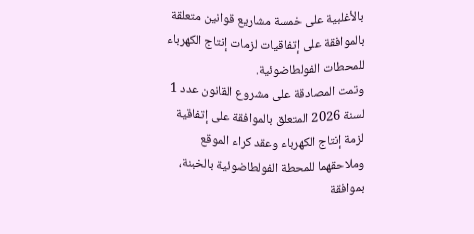بالأغلبية على خمسة مشاريع قوانين متعلقة بالموافقة على إتفاقيات لزمات إنتاج الكهرباء للمحطات الفولطاضوئية.
وتمت المصادقة على مشروع القانون عدد 1 لسنة 2026 المتعلق بالموافقة على إتفاقية لزمة إنتاج الكهرباء وعقد كراء الموقع وملاحقهما للمحطة الفولطاضوئية بالخبنة، بموافقة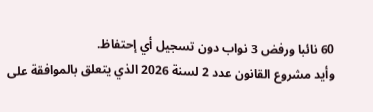60 نائبا ورفض 3 نواب دون تسجيل أي إحتفاظ.
وأيد مشروع القانون عدد 2 لسنة 2026 الذي يتعلق بالموافقة على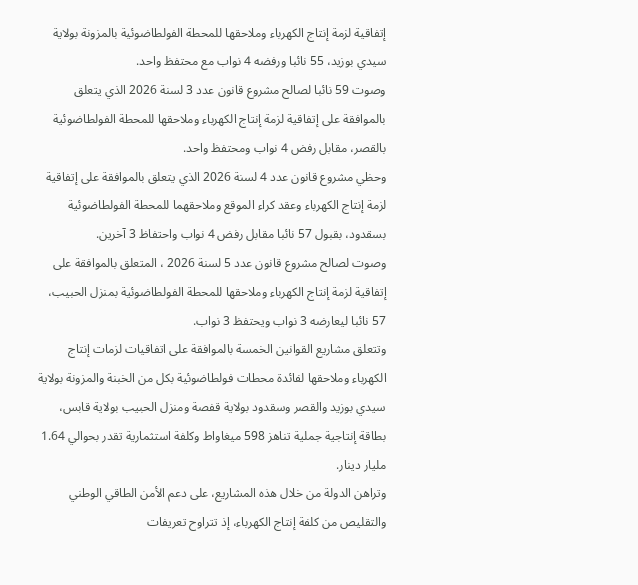إتفاقية لزمة إنتاج الكهرباء وملاحقها للمحطة الفولطاضوئية بالمزونة بولاية سيدي بوزيد، 55 نائبا ورفضه 4 نواب مع محتفظ واحد.
وصوت 59 نائبا لصالح مشروع قانون عدد 3 لسنة 2026 الذي يتعلق بالموافقة على إتفاقية لزمة إنتاج الكهرباء وملاحقها للمحطة الفولطاضوئية بالقصر، مقابل رفض 4 نواب ومحتفظ واحد.
وحظي مشروع قانون عدد 4 لسنة 2026 الذي يتعلق بالموافقة على إتفاقية لزمة إنتاج الكهرباء وعقد كراء الموقع وملاحقهما للمحطة الفولطاضوئية بسقدود، بقبول 57 نائبا مقابل رفض 4 نواب واحتفاظ 3 آخرين.
وصوت لصالح مشروع قانون عدد 5 لسنة 2026 ، المتعلق بالموافقة على إتفاقية لزمة إنتاج الكهرباء وملاحقها للمحطة الفولطاضوئية بمنزل الحبيب، 57 نائبا ليعارضه 3 نواب ويحتفظ 3 نواب.
وتتعلق مشاريع القوانين الخمسة بالموافقة على اتفاقيات لزمات إنتاج الكهرباء وملاحقها لفائدة محطات فولطاضوئية بكل من الخبنة والمزونة بولاية سيدي بوزيد والقصر وسقدود بولاية قفصة ومنزل الحبيب بولاية قابس، بطاقة إنتاجية جملية تناهز 598 ميغاواط وكلفة استثمارية تقدر بحوالي 1.64 مليار دينار.
وتراهن الدولة من خلال هذه المشاريع، على دعم الأمن الطاقي الوطني والتقليص من كلفة إنتاج الكهرباء، إذ تتراوح تعريفات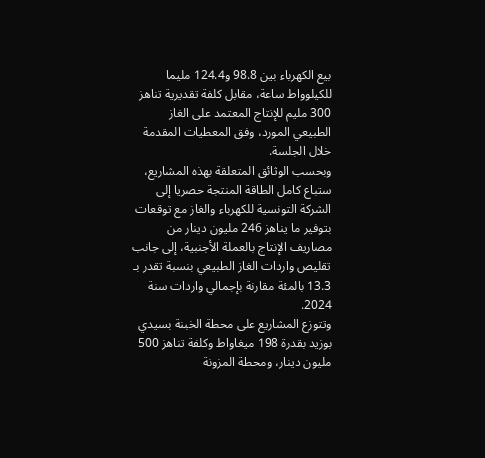بيع الكهرباء بين 98.8 و124.4 مليما للكيلوواط ساعة، مقابل كلفة تقديرية تناهز 300 مليم للإنتاج المعتمد على الغاز الطبيعي المورد، وفق المعطيات المقدمة خلال الجلسة.
وبحسب الوثائق المتعلقة بهذه المشاريع، ستباع كامل الطاقة المنتجة حصريا إلى الشركة التونسية للكهرباء والغاز مع توقعات بتوفير ما يناهز 246 مليون دينار من مصاريف الإنتاج بالعملة الأجنبية، إلى جانب تقليص واردات الغاز الطبيعي بنسبة تقدر بـ 13.3 بالمئة مقارنة بإجمالي واردات سنة 2024.
وتتوزع المشاريع على محطة الخبنة بسيدي بوزيد بقدرة 198 ميغاواط وكلفة تناهز 500 مليون دينار، ومحطة المزونة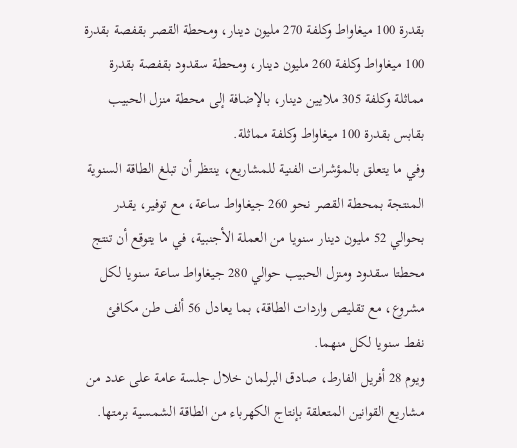بقدرة 100 ميغاواط وكلفة 270 مليون دينار، ومحطة القصر بقفصة بقدرة 100 ميغاواط وكلفة 260 مليون دينار، ومحطة سقدود بقفصة بقدرة مماثلة وكلفة 305 ملايين دينار، بالإضافة إلى محطة منزل الحبيب بقابس بقدرة 100 ميغاواط وكلفة مماثلة.
وفي ما يتعلق بالمؤشرات الفنية للمشاريع، ينتظر أن تبلغ الطاقة السنوية المنتجة بمحطة القصر نحو 260 جيغاواط ساعة، مع توفير، يقدر بحوالي 52 مليون دينار سنويا من العملة الأجنبية، في ما يتوقع أن تنتج محطتا سقدود ومنزل الحبيب حوالي 280 جيغاواط ساعة سنويا لكل مشروع، مع تقليص واردات الطاقة، بما يعادل 56 ألف طن مكافئ نفط سنويا لكل منهما.
ويوم 28 أفريل الفارط، صادق البرلمان خلال جلسة عامة على عدد من مشاريع القوانين المتعلقة بإنتاج الكهرباء من الطاقة الشمسية برمتها.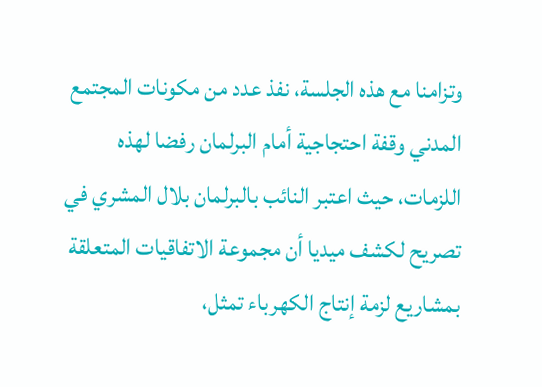وتزامنا مع هذه الجلسة، نفذ عدد من مكونات المجتمع المدني وقفة احتجاجية أمام البرلمان رفضا لهذه اللزمات، حيث اعتبر النائب بالبرلمان بلال المشري في تصريح لكشف ميديا أن مجموعة الاتفاقيات المتعلقة بمشاريع لزمة إنتاج الكهرباء تمثل،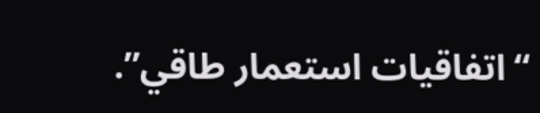“اتفاقيات استعمار طاقي”.